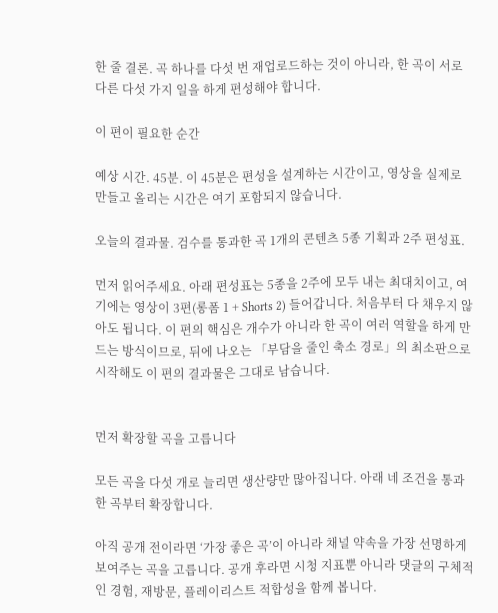한 줄 결론. 곡 하나를 다섯 번 재업로드하는 것이 아니라, 한 곡이 서로 다른 다섯 가지 일을 하게 편성해야 합니다.

이 편이 필요한 순간

예상 시간. 45분. 이 45분은 편성을 설계하는 시간이고, 영상을 실제로 만들고 올리는 시간은 여기 포함되지 않습니다.

오늘의 결과물. 검수를 통과한 곡 1개의 콘텐츠 5종 기획과 2주 편성표.

먼저 읽어주세요. 아래 편성표는 5종을 2주에 모두 내는 최대치이고, 여기에는 영상이 3편(롱폼 1 + Shorts 2) 들어갑니다. 처음부터 다 채우지 않아도 됩니다. 이 편의 핵심은 개수가 아니라 한 곡이 여러 역할을 하게 만드는 방식이므로, 뒤에 나오는 「부담을 줄인 축소 경로」의 최소판으로 시작해도 이 편의 결과물은 그대로 남습니다.


먼저 확장할 곡을 고릅니다

모든 곡을 다섯 개로 늘리면 생산량만 많아집니다. 아래 네 조건을 통과한 곡부터 확장합니다.

아직 공개 전이라면 ‘가장 좋은 곡’이 아니라 채널 약속을 가장 선명하게 보여주는 곡을 고릅니다. 공개 후라면 시청 지표뿐 아니라 댓글의 구체적인 경험, 재방문, 플레이리스트 적합성을 함께 봅니다.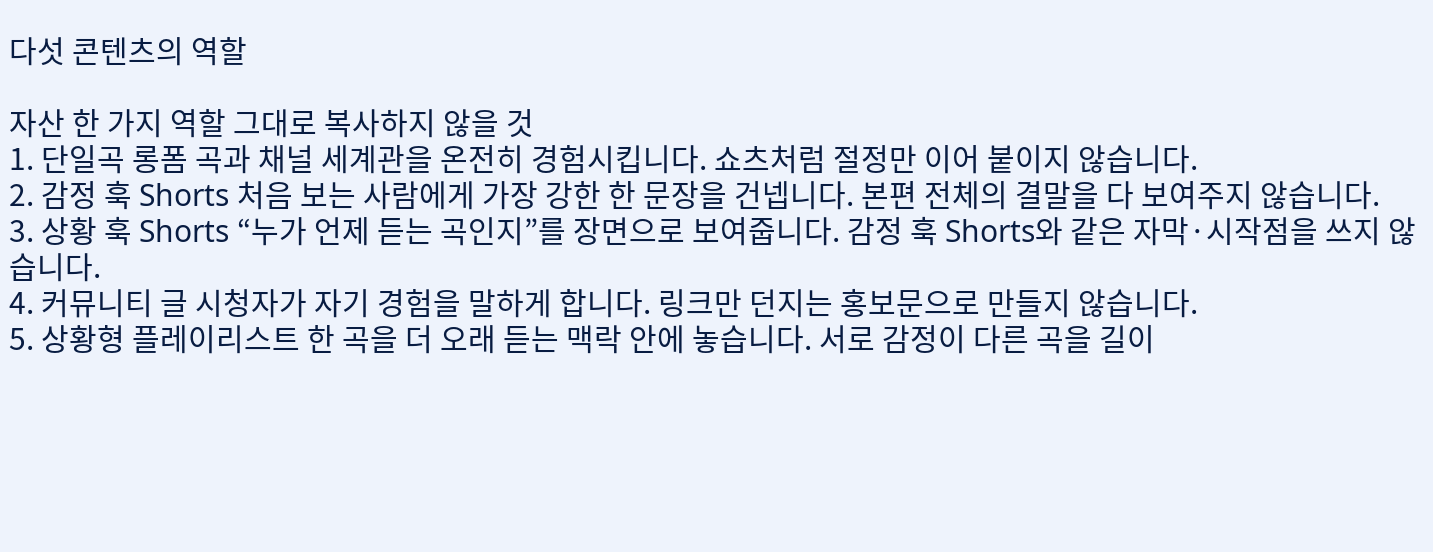다섯 콘텐츠의 역할

자산 한 가지 역할 그대로 복사하지 않을 것
1. 단일곡 롱폼 곡과 채널 세계관을 온전히 경험시킵니다. 쇼츠처럼 절정만 이어 붙이지 않습니다.
2. 감정 훅 Shorts 처음 보는 사람에게 가장 강한 한 문장을 건넵니다. 본편 전체의 결말을 다 보여주지 않습니다.
3. 상황 훅 Shorts “누가 언제 듣는 곡인지”를 장면으로 보여줍니다. 감정 훅 Shorts와 같은 자막·시작점을 쓰지 않습니다.
4. 커뮤니티 글 시청자가 자기 경험을 말하게 합니다. 링크만 던지는 홍보문으로 만들지 않습니다.
5. 상황형 플레이리스트 한 곡을 더 오래 듣는 맥락 안에 놓습니다. 서로 감정이 다른 곡을 길이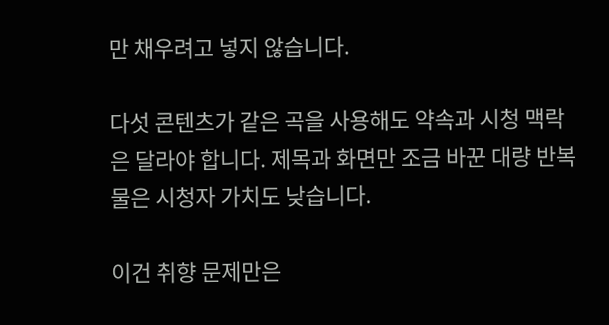만 채우려고 넣지 않습니다.

다섯 콘텐츠가 같은 곡을 사용해도 약속과 시청 맥락은 달라야 합니다. 제목과 화면만 조금 바꾼 대량 반복물은 시청자 가치도 낮습니다.

이건 취향 문제만은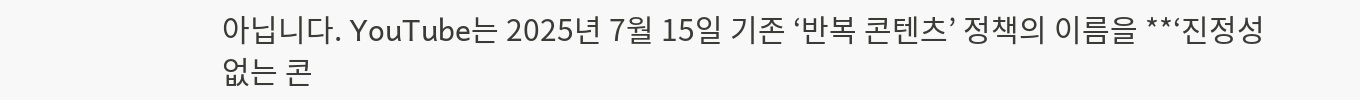아닙니다. YouTube는 2025년 7월 15일 기존 ‘반복 콘텐츠’ 정책의 이름을 **‘진정성 없는 콘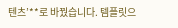텐츠’**로 바꿨습니다. 템플릿으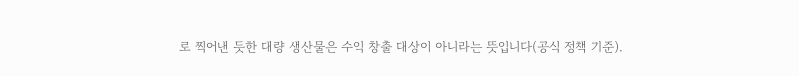로 찍어낸 듯한 대량 생산물은 수익 창출 대상이 아니라는 뜻입니다(공식 정책 기준).